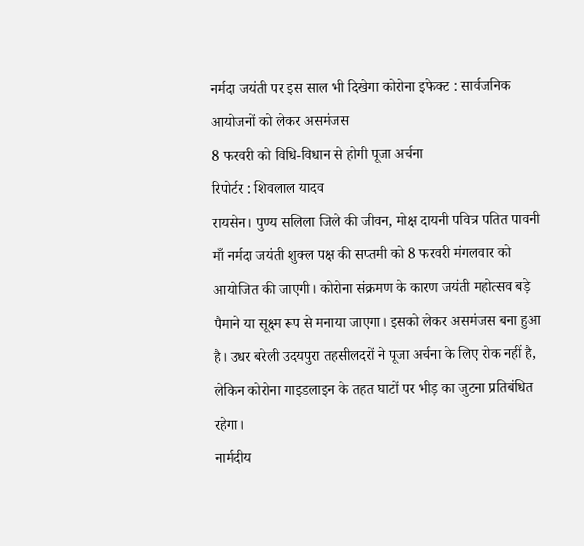नर्मदा जयंती पर इस साल भी दिखेगा कोरोना इफेक्ट : सार्वजनिक आयोजनों को लेकर असमंजस
8 फरवरी को विधि-विधान से होगी पूजा अर्चना
रिपोर्टर : शिवलाल यादव
रायसेन। पुण्य सलिला जिले की जीवन, मोक्ष दायनी पवित्र पतित पावनी माँ नर्मदा जयंती शुक्ल पक्ष की सप्तमी को 8 फरवरी मंगलवार को आयोजित की जाएगी। कोरोना संक्रमण के कारण जयंती महोत्सव बड़े पैमाने या सूक्ष्म रूप से मनाया जाएगा। इसको लेकर असमंजस बना हुआ है। उधर बरेली उदयपुरा तहसीलदरों ने पूजा अर्चना के लिए रोक नहीं है, लेकिन कोरोना गाइडलाइन के तहत घाटों पर भीड़ का जुटना प्रतिबंधित रहेगा।
नार्मदीय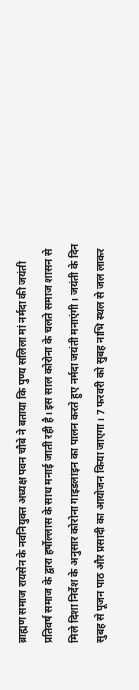ब्राह्मण समाज रायसेन के नवनियुक्त अध्यक्ष पवन चौबे ने बताया कि पुण्य सलिला मां नर्मदा की जयंती प्रतिवर्ष समाज के द्वारा हर्षोल्लास के साथ मनाई जाती रही है। इस साल कोरोना के चलते समाज शासन से मिले दिशा निर्देश के अनुसार कोरोना गाइडलाइन का पालन करते हुए नर्मदा जयंती मनाएंगी। जयंती के दिन सुबह से पूजन पाठ और प्रसादी का आयोजन किया जाएगा। 7 फरवरी को सुबह नाभि स्थल से जल लाकर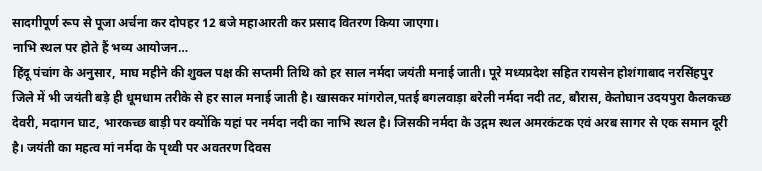सादगीपूर्ण रूप से पूजा अर्चना कर दोपहर 12 बजे महाआरती कर प्रसाद वितरण किया जाएगा।
नाभि स्थल पर होते हैं भव्य आयोजन…
हिंदू पंचांग के अनुसार, माघ महीने की शुक्ल पक्ष की सप्तमी तिथि को हर साल नर्मदा जयंती मनाई जाती। पूरे मध्यप्रदेश सहित रायसेन होशंगाबाद नरसिंहपुर जिले में भी जयंती बड़े ही धूमधाम तरीके से हर साल मनाई जाती है। खासकर मांगरोल,पतई बगलवाड़ा बरेली नर्मदा नदी तट, बौरास, केतोघान उदयपुरा कैलकच्छ देवरी, मदागन घाट, भारकच्छ बाड़ी पर क्योंकि यहां पर नर्मदा नदी का नाभि स्थल है। जिसकी नर्मदा के उद्गम स्थल अमरकंटक एवं अरब सागर से एक समान दूरी है। जयंती का महत्व मां नर्मदा के पृथ्वी पर अवतरण दिवस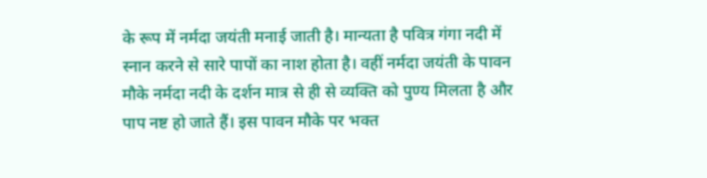के रूप में नर्मदा जयंती मनाई जाती है। मान्यता है पवित्र गंगा नदी में स्नान करने से सारे पापों का नाश होता है। वहीं नर्मदा जयंती के पावन मौके नर्मदा नदी के दर्शन मात्र से ही से व्यक्ति को पुण्य मिलता है और पाप नष्ट हो जाते हैं। इस पावन मौके पर भक्त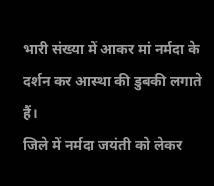भारी संख्या में आकर मां नर्मदा के दर्शन कर आस्था की डुबकी लगाते हैं।
जिले में नर्मदा जयंती को लेकर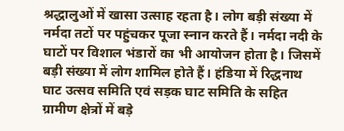श्रद्धालुओं में खासा उत्साह रहता है। लोग बड़ी संख्या में नर्मदा तटों पर पहुंचकर पूजा स्नान करते हैं। नर्मदा नदी के घाटों पर विशाल भंडारों का भी आयोजन होता है। जिसमें बड़ी संख्या में लोग शामिल होते हैं। हंडिया में रिद्धनाथ घाट उत्सव समिति एवं सड़क घाट समिति के सहित ग्रामीण क्षेत्रों में बड़े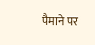पैमाने पर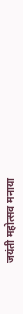जयंती महोत्सव मनाया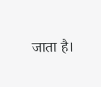जाता है।